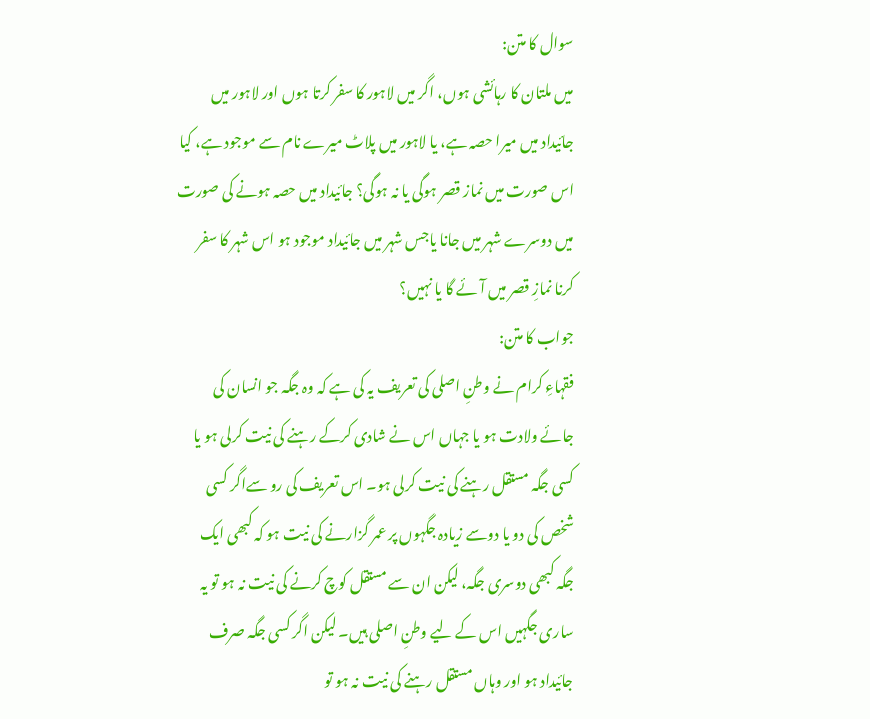سوال کا متن:
میں ملتان کا رہائشی ہوں، اگر میں لاہور کا سفر کرتا ہوں اور لاہور میں جائیداد میں میرا حصہ ہے، یا لاہور میں پلاٹ میرے نام سے موجود ہے، کیا اس صورت میں نماز قصر ہوگی یا نہ ہوگی؟ جائیداد میں حصہ ہونے کی صورت میں دوسرے شہر میں جانا یاجس شہر میں جائیداد موجود ہو اس شہر کا سفر کرنا نمازِ قصر میں آئے گا یا نہیں؟
جواب کا متن:
فقہاءِ کرام نے وطنِ اصلی کی تعریف یہ کی ہے کہ وہ جگہ جو انسان کی جائے ولادت ہو یا جہاں اس نے شادی کرکے رہنے کی نیت کرلی ہو یا کسی جگہ مستقل رہنے کی نیت کرلی ہو۔ اس تعریف کی رو سےاگر کسی شخص کی دو یا دوسے زیادہ جگہوں پر عمر گزارنے کی نیت ہو کہ کبھی ایک جگہ کبھی دوسری جگہ، لیکن ان سے مستقل کوچ کرنے کی نیت نہ ہو تو یہ ساری جگہیں اس کے لیے وطنِ اصلی ہیں۔ لیکن اگر کسی جگہ صرف جائیداد ہو اور وہاں مستقل رہنے کی نیت نہ ہو تو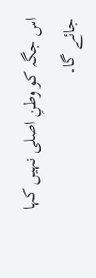اس جگہ کو وطنِ اصلی نہیں کہا جائے گا۔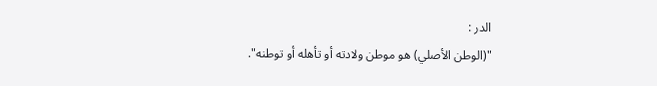الدر :
"(الوطن الأصلي) هو موطن ولادته أو تأهله أو توطنه".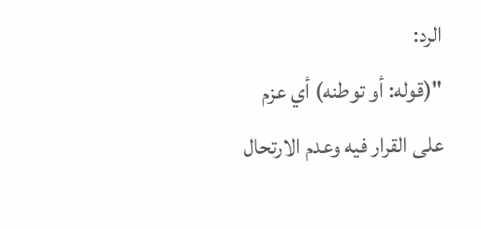الرد:
"(قوله: أو توطنه) أي عزم على القرار فيه وعدم الارتحال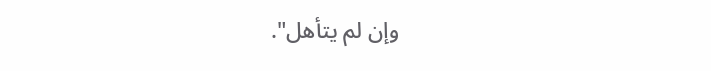وإن لم يتأهل".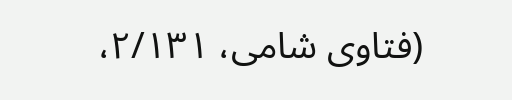(فتاوی شامی، ۲/۱۳۱،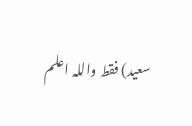سعید) فقط واللہ اعلم